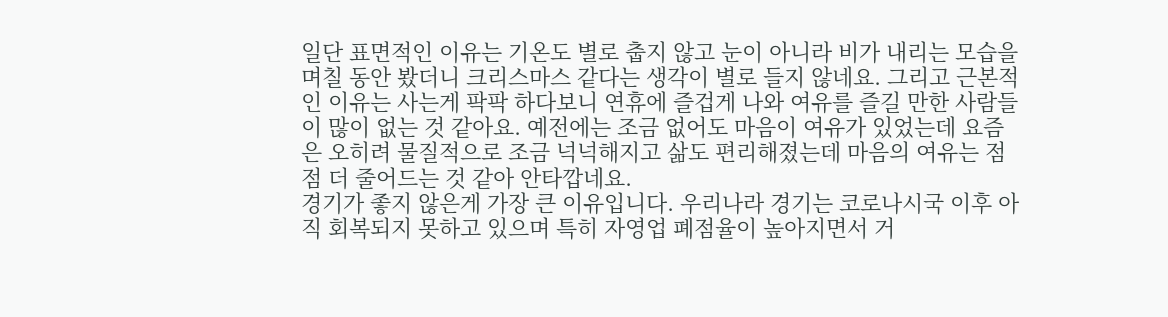일단 표면적인 이유는 기온도 별로 춥지 않고 눈이 아니라 비가 내리는 모습을 며칠 동안 봤더니 크리스마스 같다는 생각이 별로 들지 않네요. 그리고 근본적인 이유는 사는게 팍팍 하다보니 연휴에 즐겁게 나와 여유를 즐길 만한 사람들이 많이 없는 것 같아요. 예전에는 조금 없어도 마음이 여유가 있었는데 요즘은 오히려 물질적으로 조금 넉넉해지고 삶도 편리해졌는데 마음의 여유는 점점 더 줄어드는 것 같아 안타깝네요.
경기가 좋지 않은게 가장 큰 이유입니다. 우리나라 경기는 코로나시국 이후 아직 회복되지 못하고 있으며 특히 자영업 폐점율이 높아지면서 거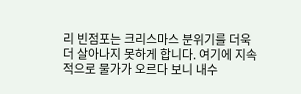리 빈점포는 크리스마스 분위기를 더욱더 살아나지 못하게 합니다. 여기에 지속적으로 물가가 오르다 보니 내수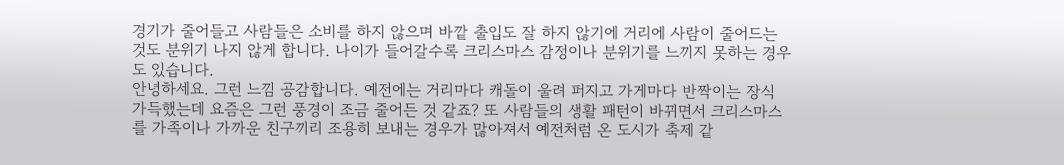경기가 줄어들고 사람들은 소비를 하지 않으며 바깥 출입도 잘 하지 않기에 거리에 사람이 줄어드는 것도 분위기 나지 않게 합니다. 나이가 들어갈수록 크리스마스 감정이나 분위기를 느끼지 못하는 경우도 있습니다.
안녕하세요. 그런 느낌 공감합니다. 예전에는 거리마다 캐돌이 울려 퍼지고 가게마다 반짝이는 장식 가득했는데 요즘은 그런 풍경이 조금 줄어든 것 같죠? 또 사람들의 생활 패턴이 바뀌면서 크리스마스를 가족이나 가까운 친구끼리 조용히 보내는 경우가 많아져서 예전처럼 온 도시가 축제 같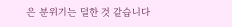은 분위기는 덜한 것 같습니다